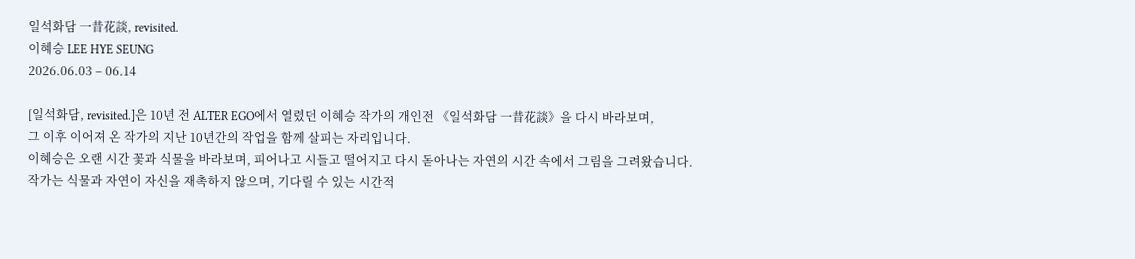일석화담 一昔花談, revisited.
이혜승 LEE HYE SEUNG
2026.06.03 – 06.14

[일석화담, revisited.]은 10년 전 ALTER EGO에서 열렸던 이혜승 작가의 개인전 《일석화담 一昔花談》을 다시 바라보며,
그 이후 이어져 온 작가의 지난 10년간의 작업을 함께 살피는 자리입니다.
이혜승은 오랜 시간 꽃과 식물을 바라보며, 피어나고 시들고 떨어지고 다시 돋아나는 자연의 시간 속에서 그림을 그려왔습니다.
작가는 식물과 자연이 자신을 재촉하지 않으며, 기다릴 수 있는 시간적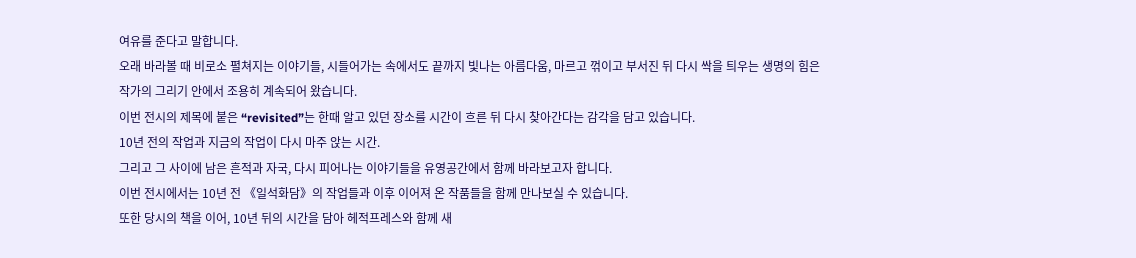여유를 준다고 말합니다.
오래 바라볼 때 비로소 펼쳐지는 이야기들, 시들어가는 속에서도 끝까지 빛나는 아름다움, 마르고 꺾이고 부서진 뒤 다시 싹을 틔우는 생명의 힘은
작가의 그리기 안에서 조용히 계속되어 왔습니다.
이번 전시의 제목에 붙은 “revisited”는 한때 알고 있던 장소를 시간이 흐른 뒤 다시 찾아간다는 감각을 담고 있습니다.
10년 전의 작업과 지금의 작업이 다시 마주 앉는 시간.
그리고 그 사이에 남은 흔적과 자국, 다시 피어나는 이야기들을 유영공간에서 함께 바라보고자 합니다.
이번 전시에서는 10년 전 《일석화담》의 작업들과 이후 이어져 온 작품들을 함께 만나보실 수 있습니다.
또한 당시의 책을 이어, 10년 뒤의 시간을 담아 헤적프레스와 함께 새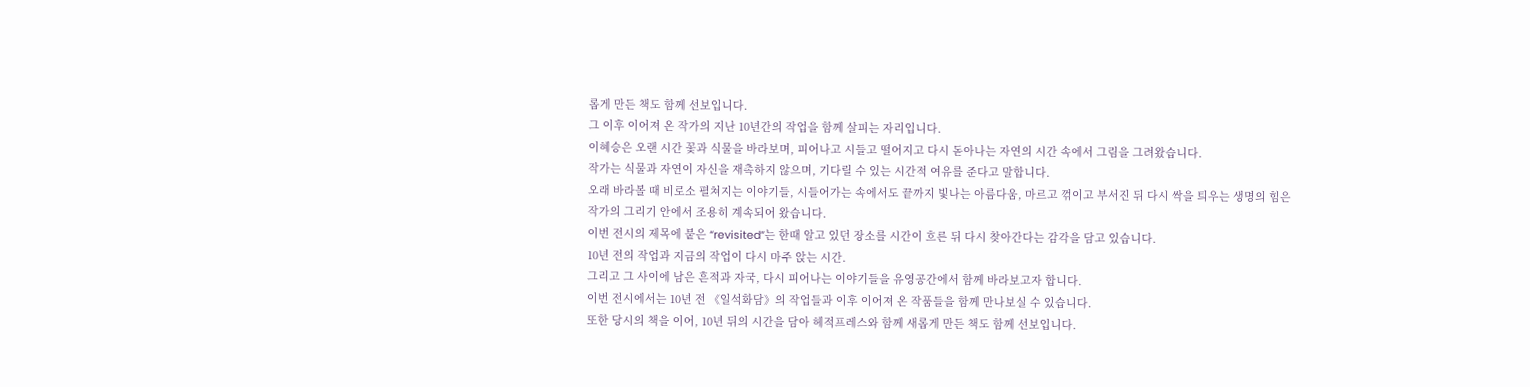롭게 만든 책도 함께 선보입니다.
그 이후 이어져 온 작가의 지난 10년간의 작업을 함께 살피는 자리입니다.
이혜승은 오랜 시간 꽃과 식물을 바라보며, 피어나고 시들고 떨어지고 다시 돋아나는 자연의 시간 속에서 그림을 그려왔습니다.
작가는 식물과 자연이 자신을 재촉하지 않으며, 기다릴 수 있는 시간적 여유를 준다고 말합니다.
오래 바라볼 때 비로소 펼쳐지는 이야기들, 시들어가는 속에서도 끝까지 빛나는 아름다움, 마르고 꺾이고 부서진 뒤 다시 싹을 틔우는 생명의 힘은
작가의 그리기 안에서 조용히 계속되어 왔습니다.
이번 전시의 제목에 붙은 “revisited”는 한때 알고 있던 장소를 시간이 흐른 뒤 다시 찾아간다는 감각을 담고 있습니다.
10년 전의 작업과 지금의 작업이 다시 마주 앉는 시간.
그리고 그 사이에 남은 흔적과 자국, 다시 피어나는 이야기들을 유영공간에서 함께 바라보고자 합니다.
이번 전시에서는 10년 전 《일석화담》의 작업들과 이후 이어져 온 작품들을 함께 만나보실 수 있습니다.
또한 당시의 책을 이어, 10년 뒤의 시간을 담아 헤적프레스와 함께 새롭게 만든 책도 함께 선보입니다.